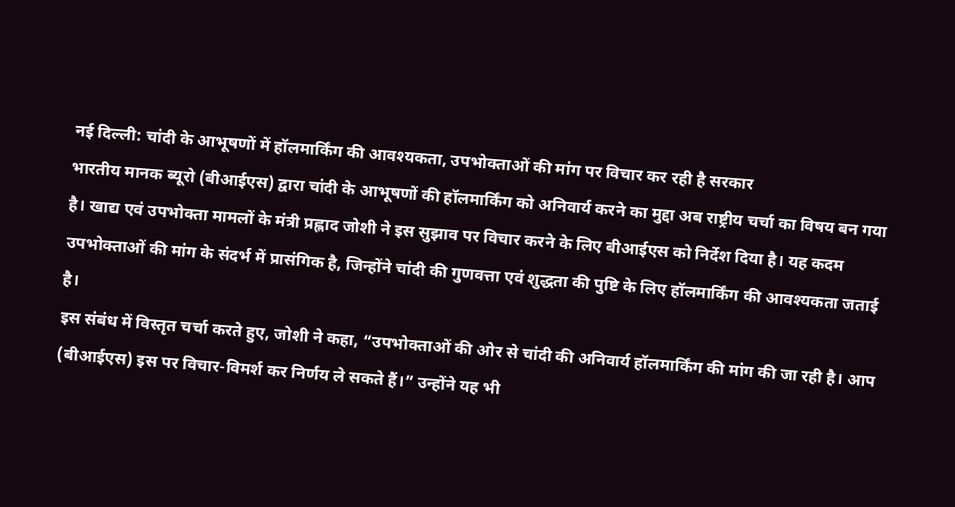नई दिल्ली: चांदी के आभूषणों में हॉलमार्किंग की आवश्यकता, उपभोक्ताओं की मांग पर विचार कर रही है सरकार
भारतीय मानक ब्यूरो (बीआईएस) द्वारा चांदी के आभूषणों की हॉलमार्किंग को अनिवार्य करने का मुद्दा अब राष्ट्रीय चर्चा का विषय बन गया है। खाद्य एवं उपभोक्ता मामलों के मंत्री प्रह्लाद जोशी ने इस सुझाव पर विचार करने के लिए बीआईएस को निर्देश दिया है। यह कदम उपभोक्ताओं की मांग के संदर्भ में प्रासंगिक है, जिन्होंने चांदी की गुणवत्ता एवं शुद्धता की पुष्टि के लिए हॉलमार्किंग की आवश्यकता जताई है।
इस संबंध में विस्तृत चर्चा करते हुए, जोशी ने कहा, “उपभोक्ताओं की ओर से चांदी की अनिवार्य हॉलमार्किंग की मांग की जा रही है। आप (बीआईएस) इस पर विचार-विमर्श कर निर्णय ले सकते हैं।” उन्होंने यह भी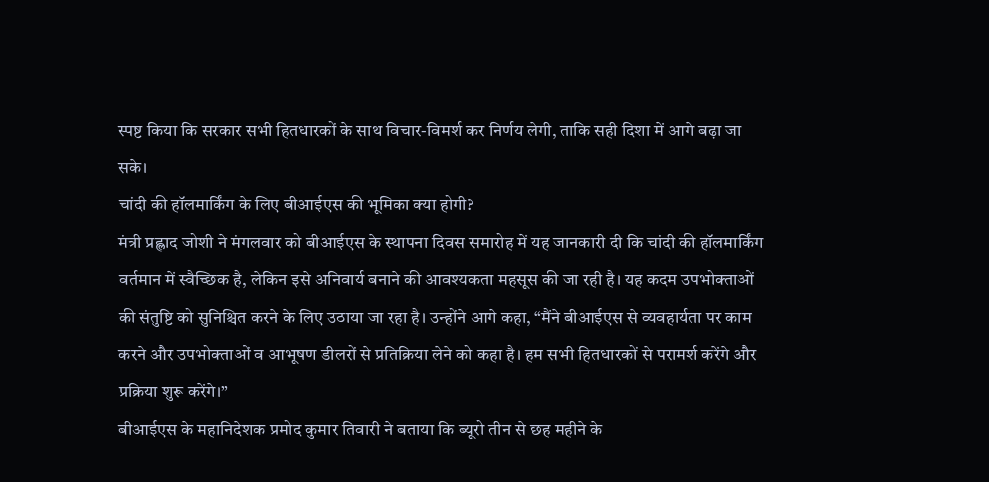स्पष्ट किया कि सरकार सभी हितधारकों के साथ विचार-विमर्श कर निर्णय लेगी, ताकि सही दिशा में आगे बढ़ा जा सके।
चांदी की हॉलमार्किंग के लिए बीआईएस की भूमिका क्या होगी?
मंत्री प्रह्लाद जोशी ने मंगलवार को बीआईएस के स्थापना दिवस समारोह में यह जानकारी दी कि चांदी की हॉलमार्किंग वर्तमान में स्वैच्छिक है, लेकिन इसे अनिवार्य बनाने की आवश्यकता महसूस की जा रही है। यह कदम उपभोक्ताओं की संतुष्टि को सुनिश्चित करने के लिए उठाया जा रहा है। उन्होंने आगे कहा, “मैंने बीआईएस से व्यवहार्यता पर काम करने और उपभोक्ताओं व आभूषण डीलरों से प्रतिक्रिया लेने को कहा है। हम सभी हितधारकों से परामर्श करेंगे और प्रक्रिया शुरू करेंगे।”
बीआईएस के महानिदेशक प्रमोद कुमार तिवारी ने बताया कि ब्यूरो तीन से छह महीने के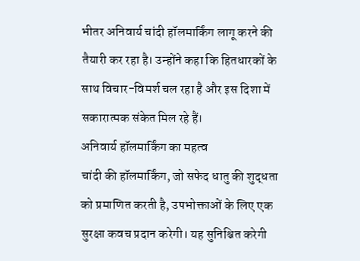भीतर अनिवार्य चांदी हॉलमार्किंग लागू करने की तैयारी कर रहा है। उन्होंने कहा कि हितधारकों के साथ विचार-विमर्श चल रहा है और इस दिशा में सकारात्मक संकेत मिल रहे हैं।
अनिवार्य हॉलमार्किंग का महत्व
चांदी की हॉलमार्किंग, जो सफेद धातु की शुद्धता को प्रमाणित करती है, उपभोक्ताओं के लिए एक सुरक्षा कवच प्रदान करेगी। यह सुनिश्चित करेगी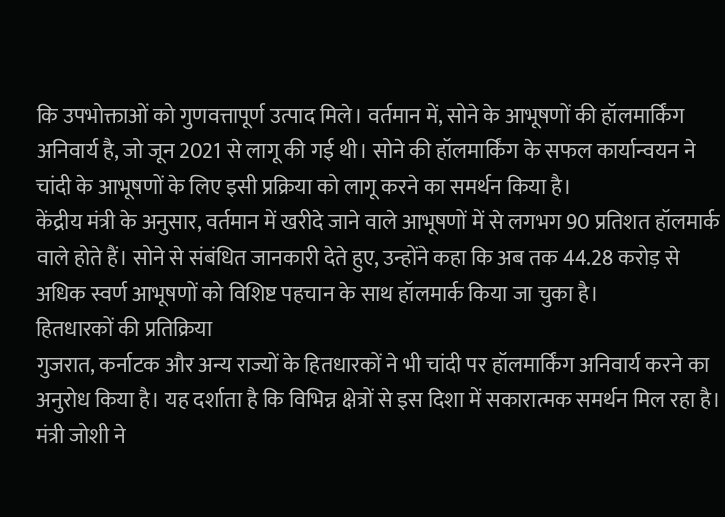कि उपभोक्ताओं को गुणवत्तापूर्ण उत्पाद मिले। वर्तमान में, सोने के आभूषणों की हॉलमार्किंग अनिवार्य है, जो जून 2021 से लागू की गई थी। सोने की हॉलमार्किंग के सफल कार्यान्वयन ने चांदी के आभूषणों के लिए इसी प्रक्रिया को लागू करने का समर्थन किया है।
केंद्रीय मंत्री के अनुसार, वर्तमान में खरीदे जाने वाले आभूषणों में से लगभग 90 प्रतिशत हॉलमार्क वाले होते हैं। सोने से संबंधित जानकारी देते हुए, उन्होंने कहा कि अब तक 44.28 करोड़ से अधिक स्वर्ण आभूषणों को विशिष्ट पहचान के साथ हॉलमार्क किया जा चुका है।
हितधारकों की प्रतिक्रिया
गुजरात, कर्नाटक और अन्य राज्यों के हितधारकों ने भी चांदी पर हॉलमार्किंग अनिवार्य करने का अनुरोध किया है। यह दर्शाता है कि विभिन्न क्षेत्रों से इस दिशा में सकारात्मक समर्थन मिल रहा है। मंत्री जोशी ने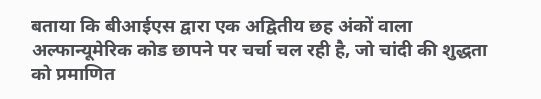बताया कि बीआईएस द्वारा एक अद्वितीय छह अंकों वाला अल्फान्यूमेरिक कोड छापने पर चर्चा चल रही है, जो चांदी की शुद्धता को प्रमाणित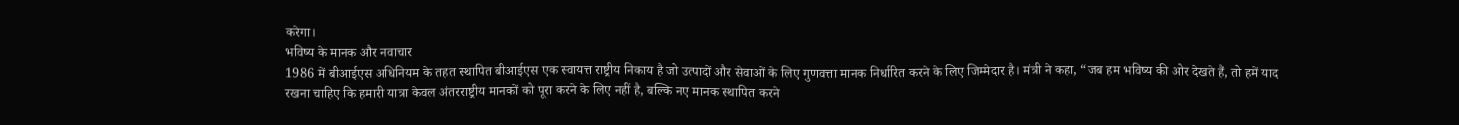करेगा।
भविष्य के मानक और नवाचार
1986 में बीआईएस अधिनियम के तहत स्थापित बीआईएस एक स्वायत्त राष्ट्रीय निकाय है जो उत्पादों और सेवाओं के लिए गुणवत्ता मानक निर्धारित करने के लिए जिम्मेदार है। मंत्री ने कहा, “जब हम भविष्य की ओर देखते हैं, तो हमें याद रखना चाहिए कि हमारी यात्रा केवल अंतरराष्ट्रीय मानकों को पूरा करने के लिए नहीं है, बल्कि नए मानक स्थापित करने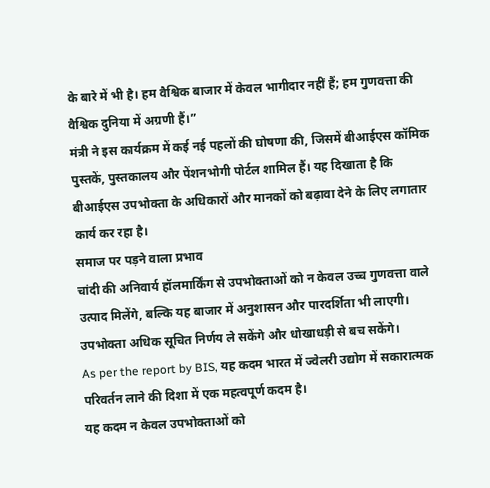के बारे में भी है। हम वैश्विक बाजार में केवल भागीदार नहीं हैं; हम गुणवत्ता की वैश्विक दुनिया में अग्रणी हैं।”
मंत्री ने इस कार्यक्रम में कई नई पहलों की घोषणा की, जिसमें बीआईएस कॉमिक पुस्तकें, पुस्तकालय और पेंशनभोगी पोर्टल शामिल हैं। यह दिखाता है कि बीआईएस उपभोक्ता के अधिकारों और मानकों को बढ़ावा देने के लिए लगातार कार्य कर रहा है।
समाज पर पड़ने वाला प्रभाव
चांदी की अनिवार्य हॉलमार्किंग से उपभोक्ताओं को न केवल उच्च गुणवत्ता वाले उत्पाद मिलेंगे, बल्कि यह बाजार में अनुशासन और पारदर्शिता भी लाएगी। उपभोक्ता अधिक सूचित निर्णय ले सकेंगे और धोखाधड़ी से बच सकेंगे।
As per the report by BIS, यह कदम भारत में ज्वेलरी उद्योग में सकारात्मक परिवर्तन लाने की दिशा में एक महत्वपूर्ण कदम है।
यह कदम न केवल उपभोक्ताओं को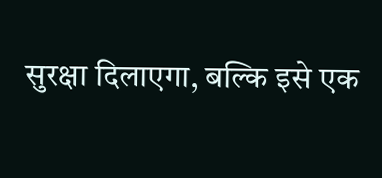सुरक्षा दिलाएगा, बल्कि इसे एक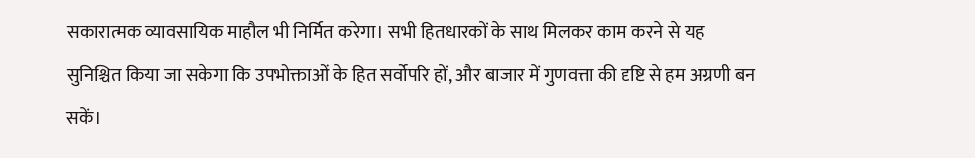सकारात्मक व्यावसायिक माहौल भी निर्मित करेगा। सभी हितधारकों के साथ मिलकर काम करने से यह सुनिश्चित किया जा सकेगा कि उपभोक्ताओं के हित सर्वोपरि हों, और बाजार में गुणवत्ता की दृष्टि से हम अग्रणी बन सकें।